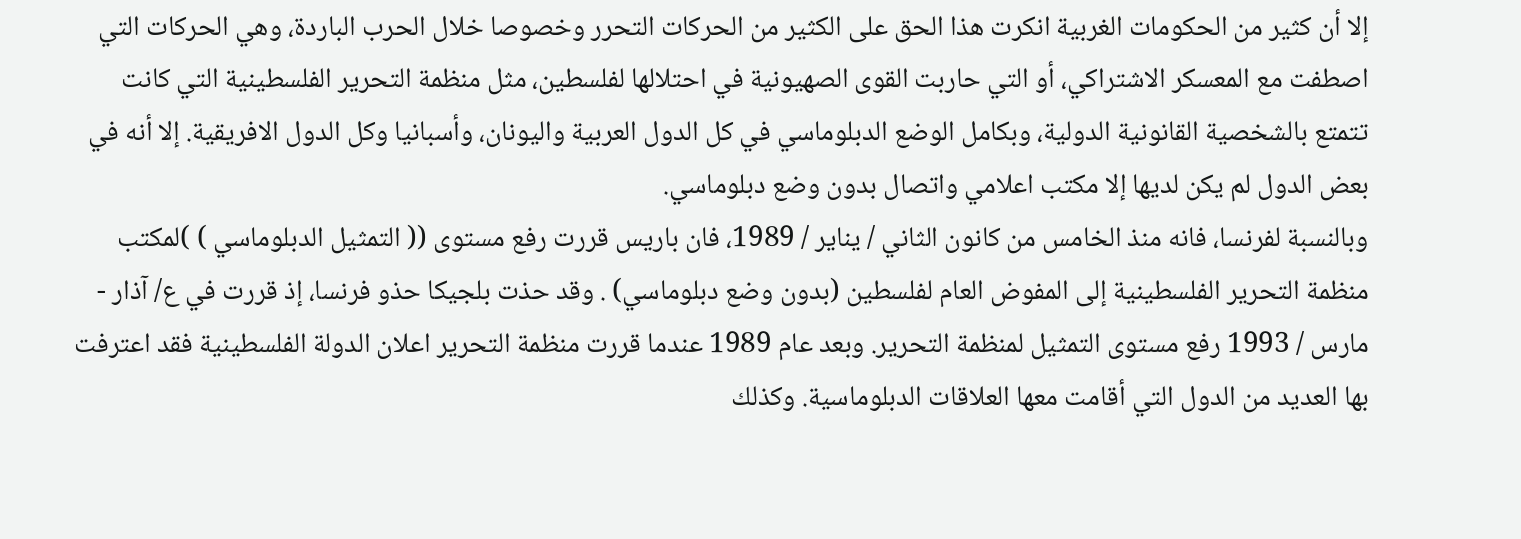إلا أن كثير من الحكومات الغربية انكرت هذا الحق على الكثير من الحركات التحرر وخصوصا خلال الحرب الباردة، وهي الحركات التي اصطفت مع المعسكر الاشتراكي، أو التي حاربت القوى الصهيونية في احتلالها لفلسطين، مثل منظمة التحرير الفلسطينية التي كانت تتمتع بالشخصية القانونية الدولية، وبكامل الوضع الدبلوماسي في كل الدول العربية واليونان، وأسبانيا وكل الدول الافريقية. إلا أنه في بعض الدول لم يكن لديها إلا مکتب اعلامي واتصال بدون وضع دبلوماسي.
وبالنسبة لفرنسا، فانه منذ الخامس من كانون الثاني / يناير / 1989، فان باريس قررت رفع مستوى (( التمثيل الدبلوماسي ) )لمكتب منظمة التحرير الفلسطينية إلى المفوض العام لفلسطين (بدون وضع دبلوماسي) . وقد حذت بلجيکا حذو فرنسا، إذ قررت في ع/ آذار - مارس / 1993 رفع مستوى التمثيل لمنظمة التحرير. وبعد عام 1989 عندما قررت منظمة التحرير اعلان الدولة الفلسطينية فقد اعترفت بها العديد من الدول التي أقامت معها العلاقات الدبلوماسية. وكذلك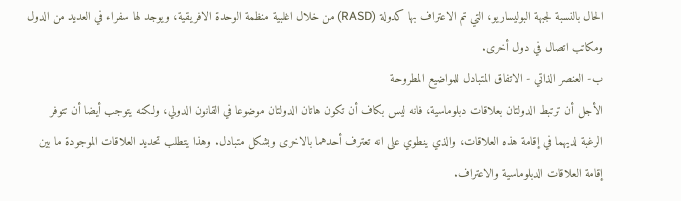الحال بالنسبة لجبهة البوليساريو، التي تم الاعتراف بها كدولة (RASD) من خلال اغلبية منظمة الوحدة الافريقية، ويوجد لها سفراء في العديد من الدول ومكاتب اتصال في دول أخرى.
ب- العنصر الذاتي - الاتفاق المتبادل للمواضيع المطروحة
الأجل أن ترتبط الدولتان بعلاقات دبلوماسية، فانه ليس بكاف أن تكون هاتان الدولتان موضوعا في القانون الدولي، ولكنه يتوجب أيضا أن تتوفر الرغبة لديهما في إقامة هذه العلاقات، والذي ينطوي على انه تعترف أحدهما بالاخرى وبشكل متبادل. وهذا يتطلب تحديد العلاقات الموجودة ما بين إقامة العلاقات الدبلوماسية والاعتراف.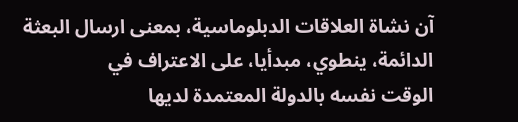آن نشاة العلاقات الدبلوماسية، بمعنى ارسال البعثة الدائمة، ينطوي، مبدأيا، على الاعتراف في
الوقت نفسه بالدولة المعتمدة لديها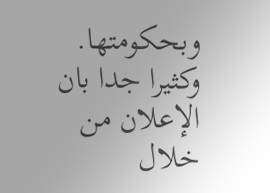وبحكومتها.
وكثيرا جدا بان الإعلان من خلال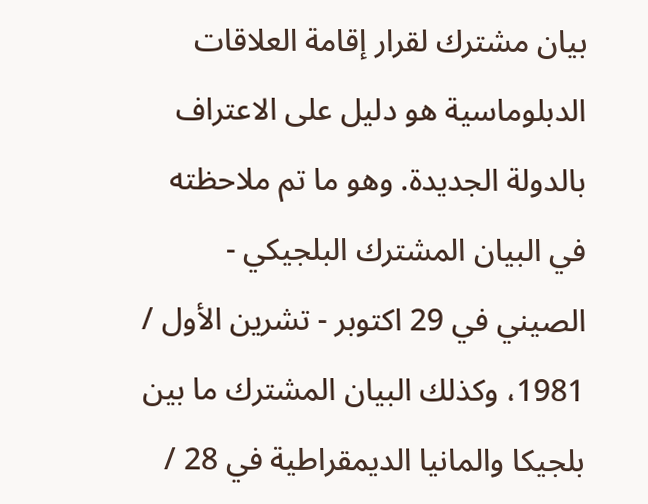بيان مشترك لقرار إقامة العلاقات الدبلوماسية هو دليل على الاعتراف بالدولة الجديدة. وهو ما تم ملاحظته في البيان المشترك البلجيكي - الصيني في 29 اکتوبر - تشرين الأول / 1981، وكذلك البيان المشترك ما بين بلجيكا والمانيا الديمقراطية في 28 /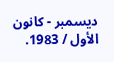ديسمبر - کانون الأول / 1983.